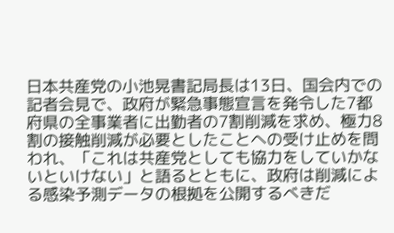日本共産党の小池晃書記局長は13日、国会内での記者会見で、政府が緊急事態宣言を発令した7都府県の全事業者に出勤者の7割削減を求め、極力8割の接触削減が必要としたことへの受け止めを問われ、「これは共産党としても協力をしていかないといけない」と語るとともに、政府は削減による感染予測データの根拠を公開するべきだ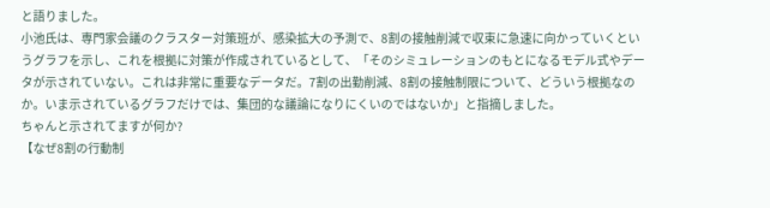と語りました。
小池氏は、専門家会議のクラスター対策班が、感染拡大の予測で、8割の接触削減で収束に急速に向かっていくというグラフを示し、これを根拠に対策が作成されているとして、「そのシミュレーションのもとになるモデル式やデータが示されていない。これは非常に重要なデータだ。7割の出勤削減、8割の接触制限について、どういう根拠なのか。いま示されているグラフだけでは、集団的な議論になりにくいのではないか」と指摘しました。
ちゃんと示されてますが何か?
【なぜ8割の行動制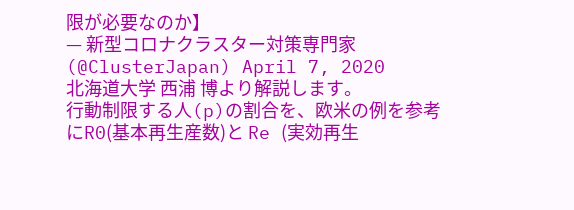限が必要なのか】
— 新型コロナクラスター対策専門家 (@ClusterJapan) April 7, 2020
北海道大学 西浦 博より解説します。
行動制限する人(p)の割合を、欧米の例を参考にR0(基本再生産数)と Re (実効再生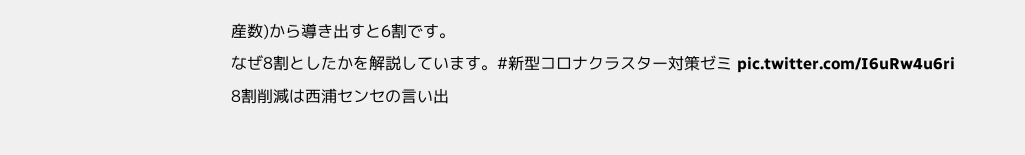産数)から導き出すと6割です。
なぜ8割としたかを解説しています。#新型コロナクラスター対策ゼミ pic.twitter.com/I6uRw4u6ri
8割削減は西浦センセの言い出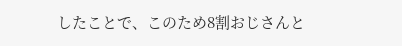したことで、このため8割おじさんと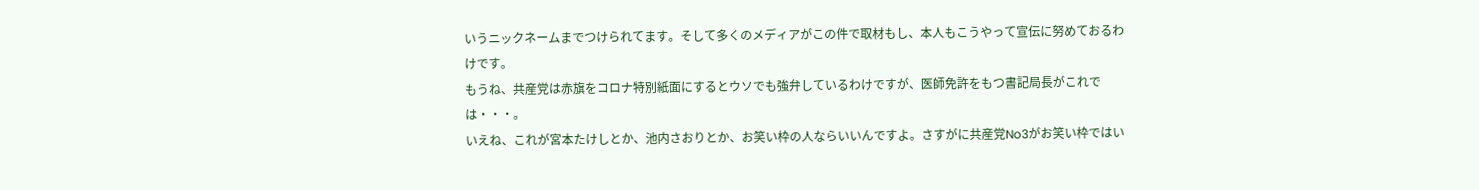いうニックネームまでつけられてます。そして多くのメディアがこの件で取材もし、本人もこうやって宣伝に努めておるわけです。
もうね、共産党は赤旗をコロナ特別紙面にするとウソでも強弁しているわけですが、医師免許をもつ書記局長がこれでは・・・。
いえね、これが宮本たけしとか、池内さおりとか、お笑い枠の人ならいいんですよ。さすがに共産党No3がお笑い枠ではい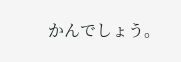かんでしょう。